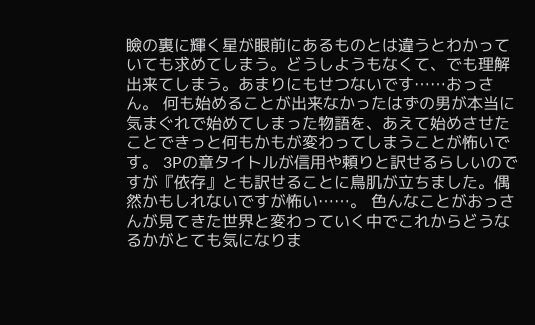瞼の裏に輝く星が眼前にあるものとは違うとわかっていても求めてしまう。どうしようもなくて、でも理解出来てしまう。あまりにもせつないです……おっさん。 何も始めることが出来なかったはずの男が本当に気まぐれで始めてしまった物語を、あえて始めさせたことできっと何もかもが変わってしまうことが怖いです。 3Pの章タイトルが信用や頼りと訳せるらしいのですが『依存』とも訳せることに鳥肌が立ちました。偶然かもしれないですが怖い……。 色んなことがおっさんが見てきた世界と変わっていく中でこれからどうなるかがとても気になりま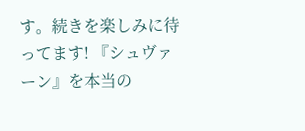す。続きを楽しみに待ってます! 『シュヴァーン』を本当の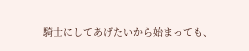騎士にしてあげたいから始まっても、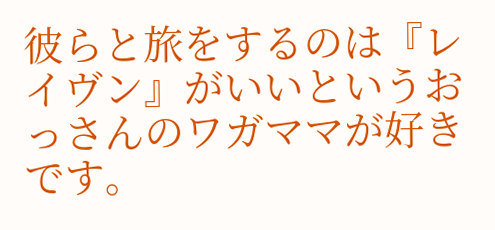彼らと旅をするのは『レイヴン』がいいというおっさんのワガママが好きです。